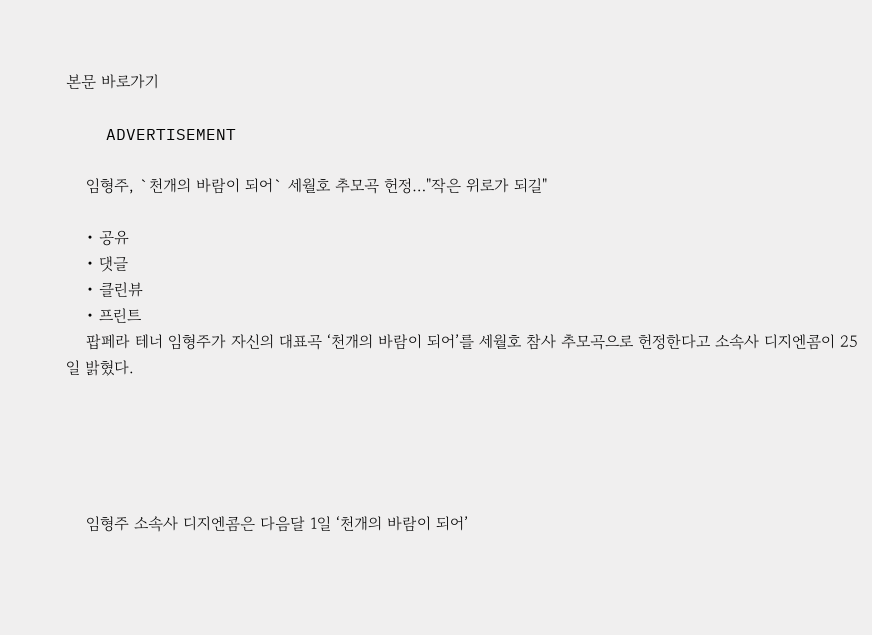본문 바로가기

    ADVERTISEMENT

    임형주, `천개의 바람이 되어` 세월호 추모곡 헌정…"작은 위로가 되길"

    • 공유
    • 댓글
    • 클린뷰
    • 프린트
    팝페라 테너 임형주가 자신의 대표곡 ‘천개의 바람이 되어’를 세월호 참사 추모곡으로 헌정한다고 소속사 디지엔콤이 25일 밝혔다.





    임형주 소속사 디지엔콤은 다음달 1일 ‘천개의 바람이 되어’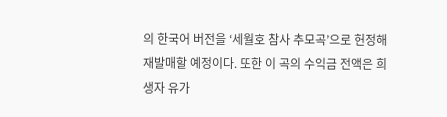의 한국어 버전을 ‘세월호 참사 추모곡’으로 헌정해 재발매할 예정이다. 또한 이 곡의 수익금 전액은 희생자 유가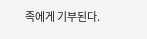족에게 기부된다.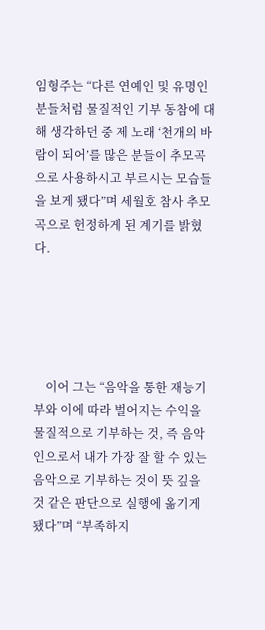임형주는 “다른 연예인 및 유명인 분들처럼 물질적인 기부 동참에 대해 생각하던 중 제 노래 ‘천개의 바람이 되어’를 많은 분들이 추모곡으로 사용하시고 부르시는 모습들을 보게 됐다”며 세월호 참사 추모곡으로 헌정하게 된 계기를 밝혔다.





    이어 그는 “음악을 통한 재능기부와 이에 따라 벌어지는 수익을 물질적으로 기부하는 것, 즉 음악인으로서 내가 가장 잘 할 수 있는 음악으로 기부하는 것이 뜻 깊을 것 같은 판단으로 실행에 옮기게 됐다”며 “부족하지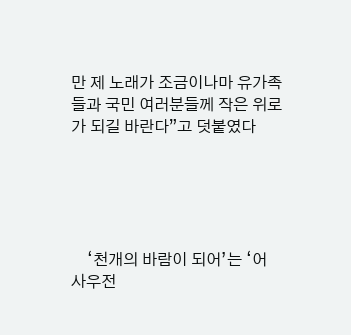만 제 노래가 조금이나마 유가족들과 국민 여러분들께 작은 위로가 되길 바란다”고 덧붙였다





    ‘천개의 바람이 되어’는 ‘어 사우전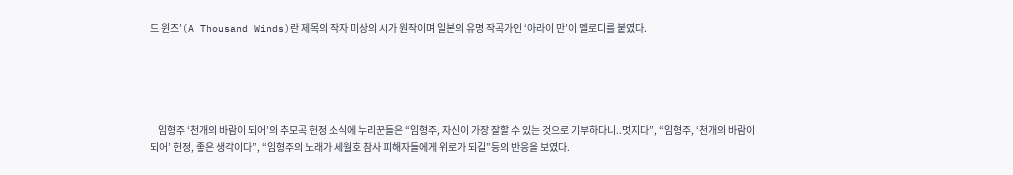드 윈즈’(A Thousand Winds)란 제목의 작자 미상의 시가 원작이며 일본의 유명 작곡가인 ‘아라이 만’이 멜로디를 붙였다.





    임형주 ‘천개의 바람이 되어’의 추모곡 헌정 소식에 누리꾼들은 “임형주, 자신이 가장 잘할 수 있는 것으로 기부하다니..멋지다”, “임형주, ‘천개의 바람이 되어’ 헌정, 좋은 생각이다”, “임형주의 노래가 세월호 참사 피해자들에게 위로가 되길”등의 반응을 보였다.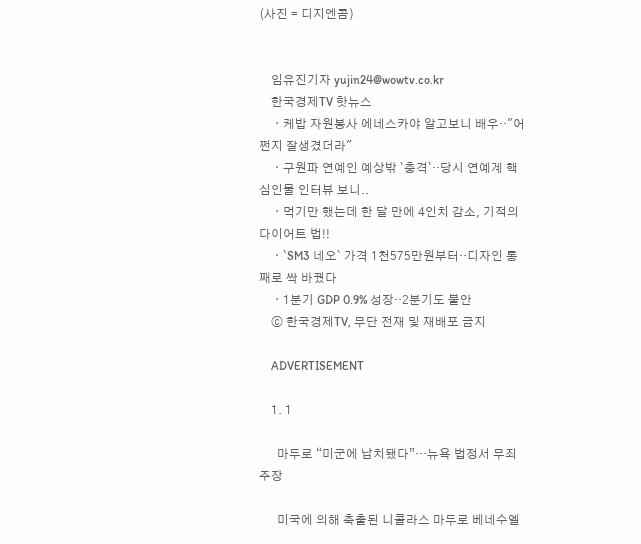(사진 = 디지엔콤)


    임유진기자 yujin24@wowtv.co.kr
    한국경제TV 핫뉴스
    ㆍ케밥 자원봉사 에네스카야 알고보니 배우··"어쩐지 잘생겼더라"
    ㆍ구원파 연예인 예상밖 `충격`··당시 연예계 핵심인물 인터뷰 보니..
    ㆍ먹기만 했는데 한 달 만에 4인치 감소, 기적의 다이어트 법!!
    ㆍ`SM3 네오` 가격 1천575만원부터··디자인 통째로 싹 바꿨다
    ㆍ1분기 GDP 0.9% 성장‥2분기도 불안
    ⓒ 한국경제TV, 무단 전재 및 재배포 금지

    ADVERTISEMENT

    1. 1

      마두로 “미군에 납치됐다”…뉴욕 법정서 무죄 주장

      미국에 의해 축출된 니콜라스 마두로 베네수엘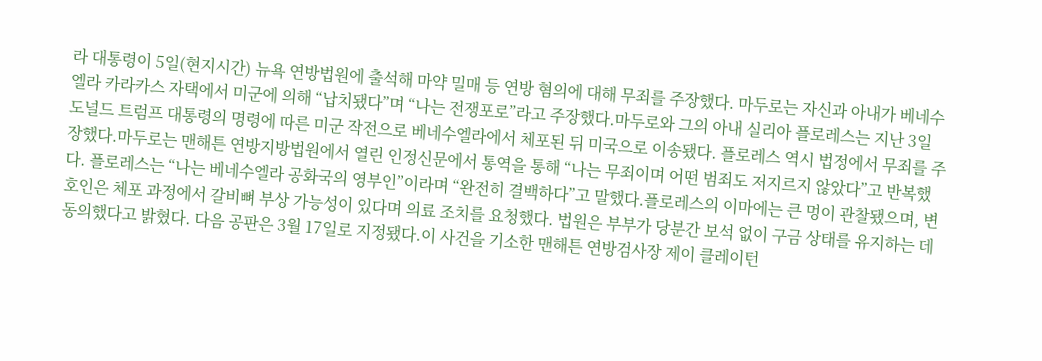라 대통령이 5일(현지시간) 뉴욕 연방법원에 출석해 마약 밀매 등 연방 혐의에 대해 무죄를 주장했다. 마두로는 자신과 아내가 베네수엘라 카라카스 자택에서 미군에 의해 “납치됐다”며 “나는 전쟁포로”라고 주장했다.마두로와 그의 아내 실리아 플로레스는 지난 3일 도널드 트럼프 대통령의 명령에 따른 미군 작전으로 베네수엘라에서 체포된 뒤 미국으로 이송됐다. 플로레스 역시 법정에서 무죄를 주장했다.마두로는 맨해튼 연방지방법원에서 열린 인정신문에서 통역을 통해 “나는 무죄이며 어떤 범죄도 저지르지 않았다”고 반복했다. 플로레스는 “나는 베네수엘라 공화국의 영부인”이라며 “완전히 결백하다”고 말했다.플로레스의 이마에는 큰 멍이 관찰됐으며, 변호인은 체포 과정에서 갈비뼈 부상 가능성이 있다며 의료 조치를 요청했다. 법원은 부부가 당분간 보석 없이 구금 상태를 유지하는 데 동의했다고 밝혔다. 다음 공판은 3월 17일로 지정됐다.이 사건을 기소한 맨해튼 연방검사장 제이 클레이턴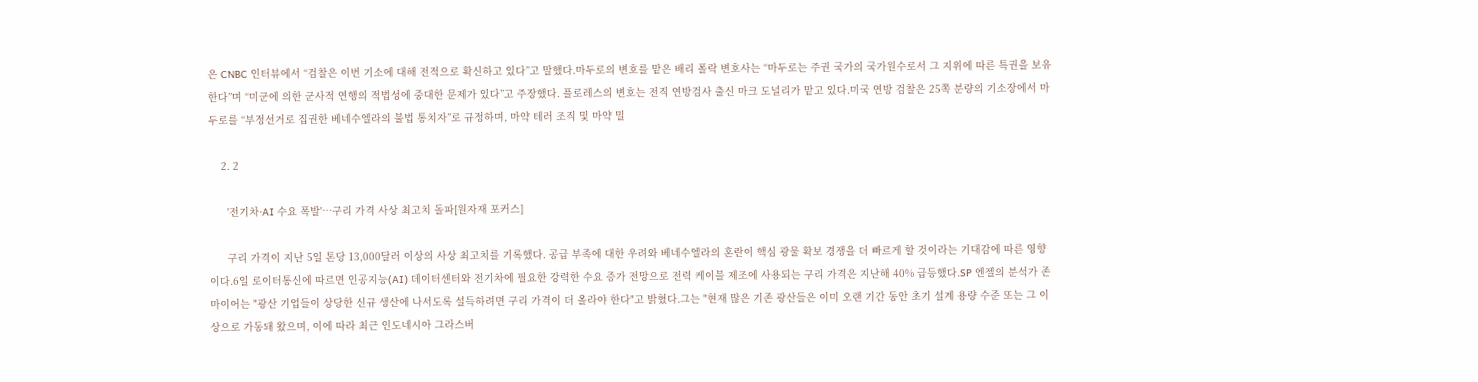은 CNBC 인터뷰에서 “검찰은 이번 기소에 대해 전적으로 확신하고 있다”고 말했다.마두로의 변호를 맡은 배리 폴락 변호사는 “마두로는 주권 국가의 국가원수로서 그 지위에 따른 특권을 보유한다”며 “미군에 의한 군사적 연행의 적법성에 중대한 문제가 있다”고 주장했다. 플로레스의 변호는 전직 연방검사 출신 마크 도널리가 맡고 있다.미국 연방 검찰은 25쪽 분량의 기소장에서 마두로를 “부정선거로 집권한 베네수엘라의 불법 통치자”로 규정하며, 마약 테러 조직 및 마약 밀

    2. 2

      '전기차·AI 수요 폭발'…구리 가격 사상 최고치 돌파[원자재 포커스]

      구리 가격이 지난 5일 톤당 13,000달러 이상의 사상 최고치를 기록했다. 공급 부족에 대한 우려와 베네수엘라의 혼란이 핵심 광물 확보 경쟁을 더 빠르게 할 것이라는 기대감에 따른 영향이다.6일 로이터통신에 따르면 인공지능(AI) 데이터센터와 전기차에 필요한 강력한 수요 증가 전망으로 전력 케이블 제조에 사용되는 구리 가격은 지난해 40% 급등했다.SP 엔젤의 분석가 존 마이어는 "광산 기업들이 상당한 신규 생산에 나서도록 설득하려면 구리 가격이 더 올라야 한다"고 밝혔다.그는 "현재 많은 기존 광산들은 이미 오랜 기간 동안 초기 설계 용량 수준 또는 그 이상으로 가동돼 왔으며, 이에 따라 최근 인도네시아 그라스버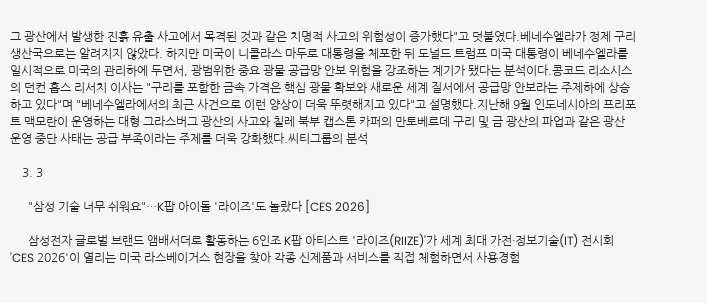그 광산에서 발생한 진흙 유출 사고에서 목격된 것과 같은 치명적 사고의 위험성이 증가했다"고 덧붙였다.베네수엘라가 정제 구리 생산국으로는 알려지지 않았다. 하지만 미국이 니콜라스 마두로 대통령을 체포한 뒤 도널드 트럼프 미국 대통령이 베네수엘라를 일시적으로 미국의 관리하에 두면서, 광범위한 중요 광물 공급망 안보 위험을 강조하는 계기가 됐다는 분석이다.콩코드 리소시스의 던컨 홉스 리서치 이사는 "구리를 포함한 금속 가격은 핵심 광물 확보와 새로운 세계 질서에서 공급망 안보라는 주제하에 상승하고 있다"며 "베네수엘라에서의 최근 사건으로 이런 양상이 더욱 뚜렷해지고 있다"고 설명했다.지난해 9월 인도네시아의 프리포트 맥모란이 운영하는 대형 그라스버그 광산의 사고와 칠레 북부 캡스톤 카퍼의 만토베르데 구리 및 금 광산의 파업과 같은 광산 운영 중단 사태는 공급 부족이라는 주제를 더욱 강화했다.씨티그룹의 분석

    3. 3

      "삼성 기술 너무 쉬워요"…K팝 아이돌 '라이즈'도 놀랐다 [CES 2026]

      삼성전자 글로벌 브랜드 앰배서더로 활동하는 6인조 K팝 아티스트 '라이즈(RIIZE)'가 세계 최대 가전·정보기술(IT) 전시회 'CES 2026'이 열리는 미국 라스베이거스 현장을 찾아 각종 신제품과 서비스를 직접 체험하면서 사용경험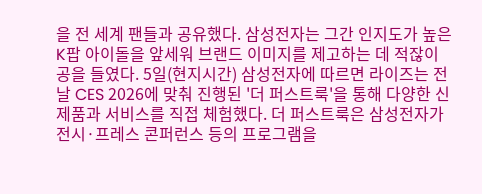을 전 세계 팬들과 공유했다. 삼성전자는 그간 인지도가 높은 K팝 아이돌을 앞세워 브랜드 이미지를 제고하는 데 적잖이 공을 들였다. 5일(현지시간) 삼성전자에 따르면 라이즈는 전날 CES 2026에 맞춰 진행된 '더 퍼스트룩'을 통해 다양한 신제품과 서비스를 직접 체험했다. 더 퍼스트룩은 삼성전자가 전시·프레스 콘퍼런스 등의 프로그램을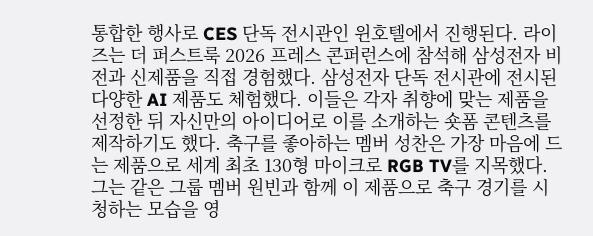통합한 행사로 CES 단독 전시관인 윈호텔에서 진행된다. 라이즈는 더 퍼스트룩 2026 프레스 콘퍼런스에 참석해 삼성전자 비전과 신제품을 직접 경험했다. 삼성전자 단독 전시관에 전시된 다양한 AI 제품도 체험했다. 이들은 각자 취향에 맞는 제품을 선정한 뒤 자신만의 아이디어로 이를 소개하는 숏폼 콘텐츠를 제작하기도 했다. 축구를 좋아하는 멤버 성찬은 가장 마음에 드는 제품으로 세계 최초 130형 마이크로 RGB TV를 지목했다. 그는 같은 그룹 멤버 원빈과 함께 이 제품으로 축구 경기를 시청하는 모습을 영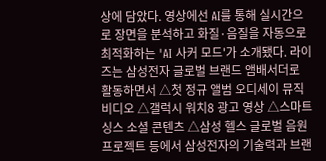상에 담았다. 영상에선 AI를 통해 실시간으로 장면을 분석하고 화질·음질을 자동으로 최적화하는 'AI 사커 모드'가 소개됐다. 라이즈는 삼성전자 글로벌 브랜드 앰배서더로 활동하면서 △첫 정규 앨범 오디세이 뮤직비디오 △갤럭시 워치8 광고 영상 △스마트싱스 소셜 콘텐츠 △삼성 헬스 글로벌 음원 프로젝트 등에서 삼성전자의 기술력과 브랜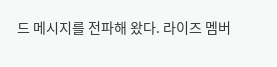드 메시지를 전파해 왔다. 라이즈 멤버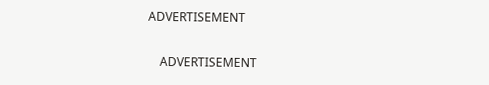ADVERTISEMENT

    ADVERTISEMENT